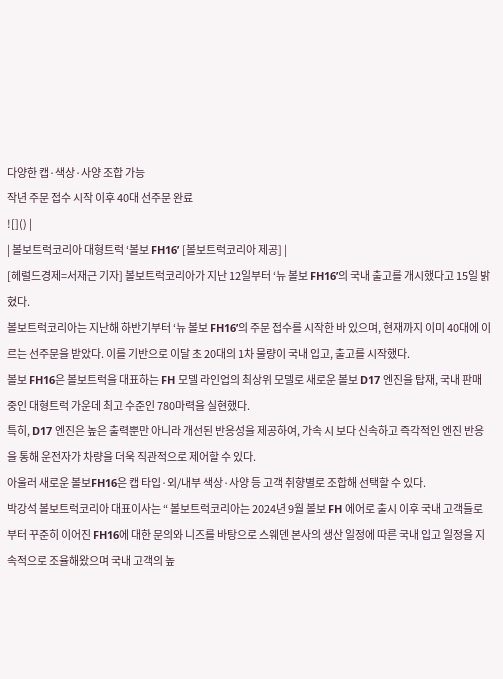다양한 캡·색상·사양 조합 가능
작년 주문 접수 시작 이후 40대 선주문 완료
![]() |
| 볼보트럭코리아 대형트럭 ‘볼보 FH16’ [볼보트럭코리아 제공] |
[헤럴드경제=서재근 기자] 볼보트럭코리아가 지난 12일부터 ‘뉴 볼보 FH16’의 국내 출고를 개시했다고 15일 밝혔다.
볼보트럭코리아는 지난해 하반기부터 ‘뉴 볼보 FH16’의 주문 접수를 시작한 바 있으며, 현재까지 이미 40대에 이르는 선주문을 받았다. 이를 기반으로 이달 초 20대의 1차 물량이 국내 입고, 출고를 시작했다.
볼보 FH16은 볼보트럭을 대표하는 FH 모델 라인업의 최상위 모델로 새로운 볼보 D17 엔진을 탑재, 국내 판매 중인 대형트럭 가운데 최고 수준인 780마력을 실현했다.
특히, D17 엔진은 높은 출력뿐만 아니라 개선된 반응성을 제공하여, 가속 시 보다 신속하고 즉각적인 엔진 반응을 통해 운전자가 차량을 더욱 직관적으로 제어할 수 있다.
아울러 새로운 볼보FH16은 캡 타입·외/내부 색상·사양 등 고객 취향별로 조합해 선택할 수 있다.
박강석 볼보트럭코리아 대표이사는 “ 볼보트럭코리아는 2024년 9월 볼보 FH 에어로 출시 이후 국내 고객들로부터 꾸준히 이어진 FH16에 대한 문의와 니즈를 바탕으로 스웨덴 본사의 생산 일정에 따른 국내 입고 일정을 지속적으로 조율해왔으며 국내 고객의 높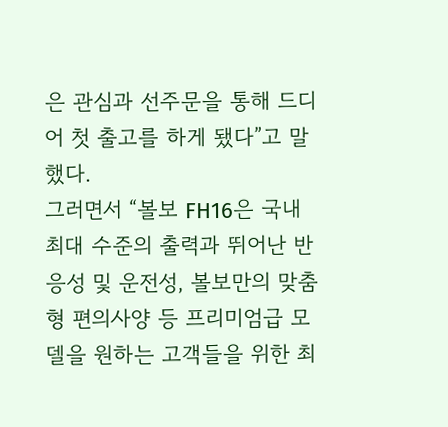은 관심과 선주문을 통해 드디어 첫 출고를 하게 됐다”고 말했다.
그러면서 “볼보 FH16은 국내 최대 수준의 출력과 뛰어난 반응성 및 운전성, 볼보만의 맞춤형 편의사양 등 프리미엄급 모델을 원하는 고객들을 위한 최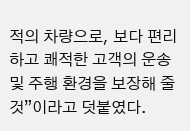적의 차량으로, 보다 편리하고 쾌적한 고객의 운송 및 주행 환경을 보장해 줄 것”이라고 덧붙였다.